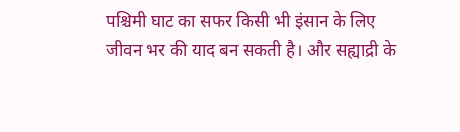पश्चिमी घाट का सफर किसी भी इंसान के लिए जीवन भर की याद बन सकती है। और सह्याद्री के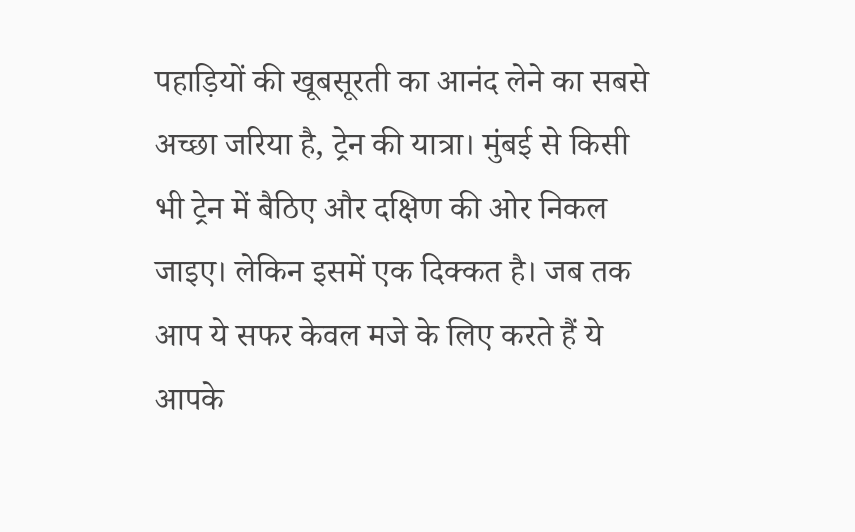पहाड़ियों की खूबसूरती का आनंद लेने का सबसे अच्छा जरिया है, ट्रेन की यात्रा। मुंबई से किसी भी ट्रेन में बैठिए और दक्षिण की ओर निकल जाइए। लेकिन इसमें एक दिक्कत है। जब तक आप ये सफर केवल मजे के लिए करते हैं ये आपके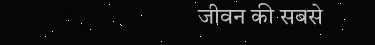जीवन की सबसे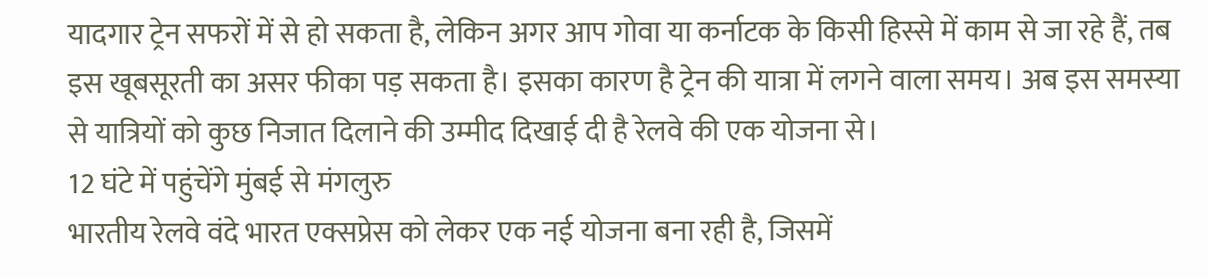यादगार ट्रेन सफरों में से हो सकता है, लेकिन अगर आप गोवा या कर्नाटक के किसी हिस्से में काम से जा रहे हैं, तब इस खूबसूरती का असर फीका पड़ सकता है। इसका कारण है ट्रेन की यात्रा में लगने वाला समय। अब इस समस्या से यात्रियों को कुछ निजात दिलाने की उम्मीद दिखाई दी है रेलवे की एक योजना से।
12 घंटे में पहुंचेंगे मुंबई से मंगलुरु
भारतीय रेलवे वंदे भारत एक्सप्रेस को लेकर एक नई योजना बना रही है, जिसमें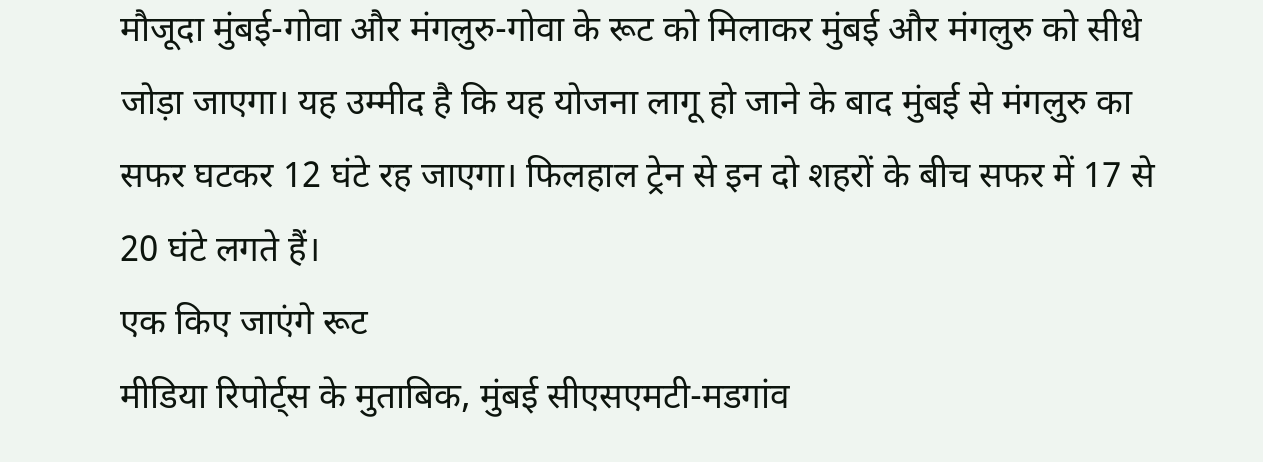मौजूदा मुंबई-गोवा और मंगलुरु-गोवा के रूट को मिलाकर मुंबई और मंगलुरु को सीधे जोड़ा जाएगा। यह उम्मीद है कि यह योजना लागू हो जाने के बाद मुंबई से मंगलुरु का सफर घटकर 12 घंटे रह जाएगा। फिलहाल ट्रेन से इन दो शहरों के बीच सफर में 17 से 20 घंटे लगते हैं।
एक किए जाएंगे रूट
मीडिया रिपोर्ट्स के मुताबिक, मुंबई सीएसएमटी-मडगांव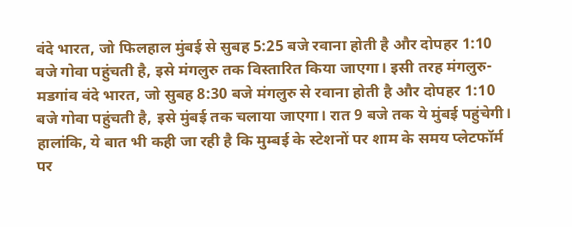वंदे भारत, जो फिलहाल मुंबई से सुबह 5:25 बजे रवाना होती है और दोपहर 1:10 बजे गोवा पहुंचती है, इसे मंगलुरु तक विस्तारित किया जाएगा। इसी तरह मंगलुरु-मडगांव वंदे भारत, जो सुबह 8:30 बजे मंगलुरु से रवाना होती है और दोपहर 1:10 बजे गोवा पहुंचती है, इसे मुंबई तक चलाया जाएगा। रात 9 बजे तक ये मुंबई पहुंचेगी। हालांकि, ये बात भी कही जा रही है कि मुम्बई के स्टेशनों पर शाम के समय प्लेटफॉर्म पर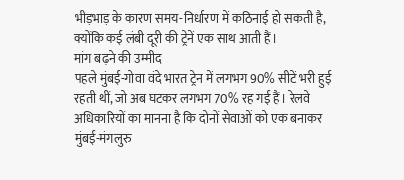भीड़भाड़ के कारण समय-निर्धारण में कठिनाई हो सकती है, क्योंकि कई लंबी दूरी की ट्रेनें एक साथ आती हैं।
मांग बढ़ने की उम्मीद
पहले मुंबई-गोवा वंदे भारत ट्रेन में लगभग 90% सीटें भरी हुई रहती थीं, जो अब घटकर लगभग 70% रह गई हैं। रेलवे अधिकारियों का मानना है कि दोनों सेवाओं को एक बनाकर मुंबई-मंगलुरु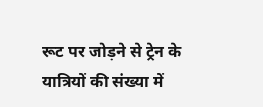रूट पर जोड़ने से ट्रेन के यात्रियों की संख्या में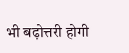भी बढ़ोत्तरी होगी